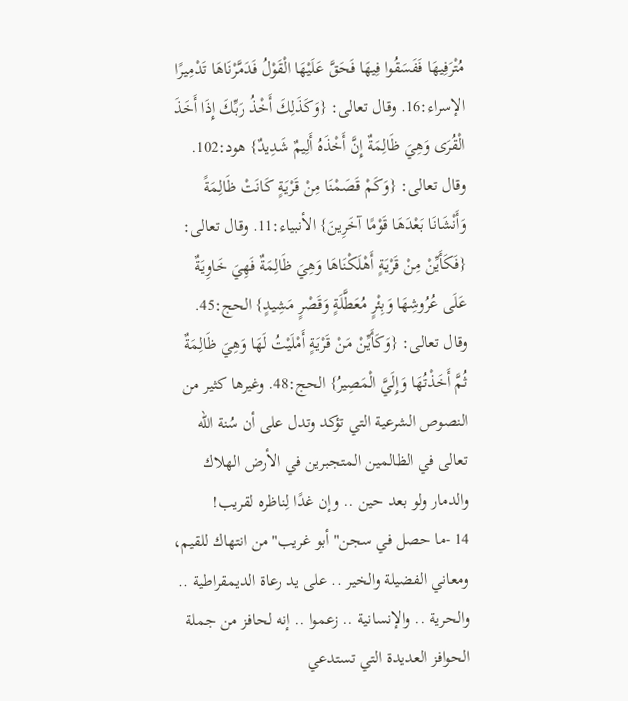مُتْرَفِيهَا فَفَسَقُوا فِيهَا فَحَقَّ عَلَيْهَا الْقَوْلُ فَدَمَّرْنَاهَا تَدْمِيرًا الإسراء:16. وقال تعالى: {وَكَذَلِكَ أَخْذُ رَبِّكَ إِذَا أَخَذَ الْقُرَى وَهِيَ ظَالِمَةٌ إِنَّ أَخْذَهُ أَلِيمٌ شَدِيدٌ} هود:102. وقال تعالى: {وَكَمْ قَصَمْنَا مِنْ قَرْيَةٍ كَانَتْ ظَالِمَةً وَأَنْشَانَا بَعْدَهَا قَوْمًا آخَرِينَ} الأنبياء:11. وقال تعالى: {فَكَأَيِّنْ مِنْ قَرْيَةٍ أَهْلَكْنَاهَا وَهِيَ ظَالِمَةٌ فَهِيَ خَاوِيَةٌ عَلَى عُرُوشِهَا وَبِئْرٍ مُعَطَّلَةٍ وَقَصْرٍ مَشِيدٍ} الحج:45. وقال تعالى: {وَكَأَيِّنْ مَنْ قَرْيَةٍ أَمْلَيْتُ لَهَا وَهِيَ ظَالِمَةٌ ثُمَّ أَخَذْتُهَا وَإِلَيَّ الْمَصِيرُ} الحج:48. وغيرها كثير من النصوص الشرعية التي تؤكد وتدل على أن سُنة الله تعالى في الظالمين المتجبرين في الأرض الهلاك والدمار ولو بعد حين .. وإن غدًا لِناظره لقريب!
14 -ما حصل في سجن"أبو غريب"من انتهاك للقيم، ومعاني الفضيلة والخير .. على يد رعاة الديمقراطية .. والحرية .. والإنسانية .. زعموا .. إنه لحافز من جملة الحوافز العديدة التي تستدعي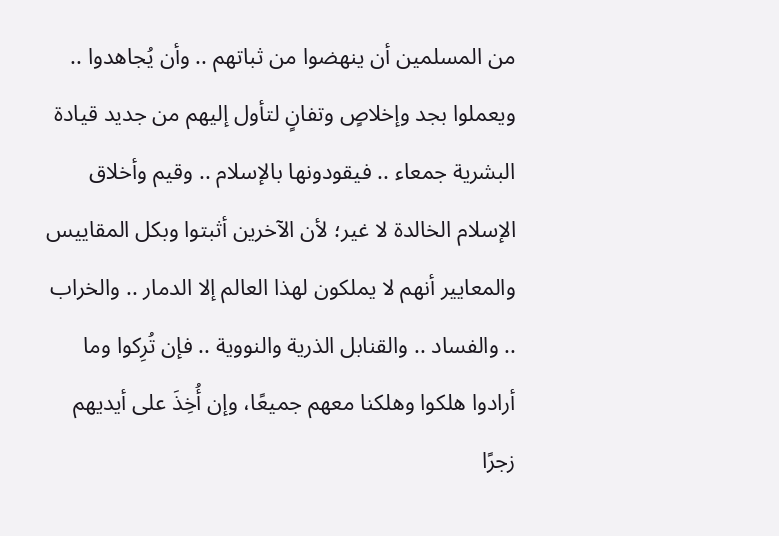من المسلمين أن ينهضوا من ثباتهم .. وأن يُجاهدوا .. ويعملوا بجد وإخلاصٍ وتفانٍ لتأول إليهم من جديد قيادة البشرية جمعاء .. فيقودونها بالإسلام .. وقيم وأخلاق الإسلام الخالدة لا غير؛ لأن الآخرين أثبتوا وبكل المقاييس والمعايير أنهم لا يملكون لهذا العالم إلا الدمار .. والخراب .. والفساد .. والقنابل الذرية والنووية .. فإن تُرِكوا وما أرادوا هلكوا وهلكنا معهم جميعًا، وإن أُخِذَ على أيديهم زجرًا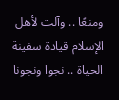ومنعًا .. وآلت لأهل الإسلام قيادة سفينة الحياة .. نجوا ونجونا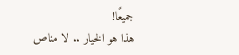جميعًا!
هذا هو الخيار .. لا مناص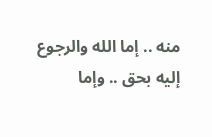منه .. إما الله والرجوع إليه بحق .. وإما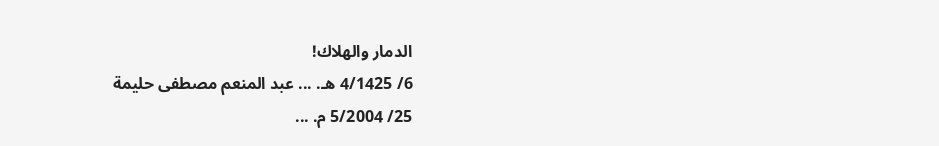الدمار والهلاك!
6/ 4/1425 هـ. ... عبد المنعم مصطفى حليمة
25/ 5/2004 م. ...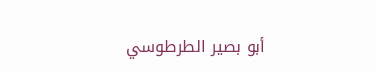أبو بصير الطرطوسي